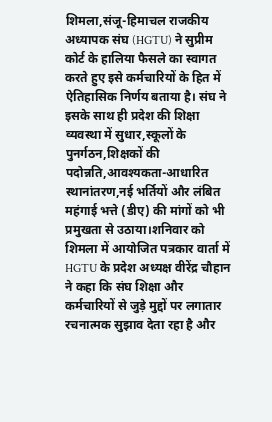शिमला,संजू-हिमाचल राजकीय अध्यापक संघ (HGTU) ने सुप्रीम कोर्ट के हालिया फैसले का स्वागत करते हुए इसे कर्मचारियों के हित में ऐतिहासिक निर्णय बताया है। संघ ने इसके साथ ही प्रदेश की शिक्षा व्यवस्था में सुधार,स्कूलों के पुनर्गठन,शिक्षकों की पदोन्नति,आवश्यकता-आधारित स्थानांतरण,नई भर्तियों और लंबित महंगाई भत्ते (डीए) की मांगों को भी प्रमुखता से उठाया।शनिवार को शिमला में आयोजित पत्रकार वार्ता में HGTU के प्रदेश अध्यक्ष वीरेंद्र चौहान ने कहा कि संघ शिक्षा और कर्मचारियों से जुड़े मुद्दों पर लगातार रचनात्मक सुझाव देता रहा है और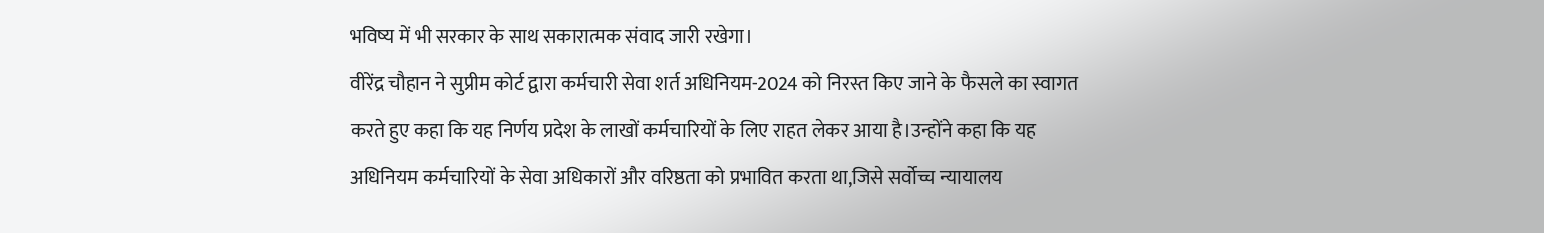भविष्य में भी सरकार के साथ सकारात्मक संवाद जारी रखेगा।
वीरेंद्र चौहान ने सुप्रीम कोर्ट द्वारा कर्मचारी सेवा शर्त अधिनियम-2024 को निरस्त किए जाने के फैसले का स्वागत करते हुए कहा कि यह निर्णय प्रदेश के लाखों कर्मचारियों के लिए राहत लेकर आया है।उन्होंने कहा कि यह अधिनियम कर्मचारियों के सेवा अधिकारों और वरिष्ठता को प्रभावित करता था,जिसे सर्वोच्च न्यायालय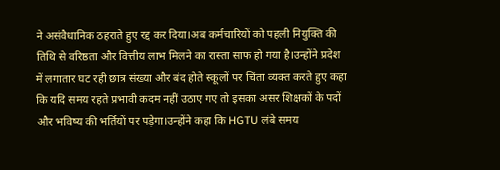ने असंवैधानिक ठहराते हुए रद्द कर दिया।अब कर्मचारियों को पहली नियुक्ति की तिथि से वरिष्ठता और वित्तीय लाभ मिलने का रास्ता साफ हो गया है।उन्होंने प्रदेश में लगातार घट रही छात्र संख्या और बंद होते स्कूलों पर चिंता व्यक्त करते हुए कहा कि यदि समय रहते प्रभावी कदम नहीं उठाए गए तो इसका असर शिक्षकों के पदों और भविष्य की भर्तियों पर पड़ेगा।उन्होंने कहा कि HGTU लंबे समय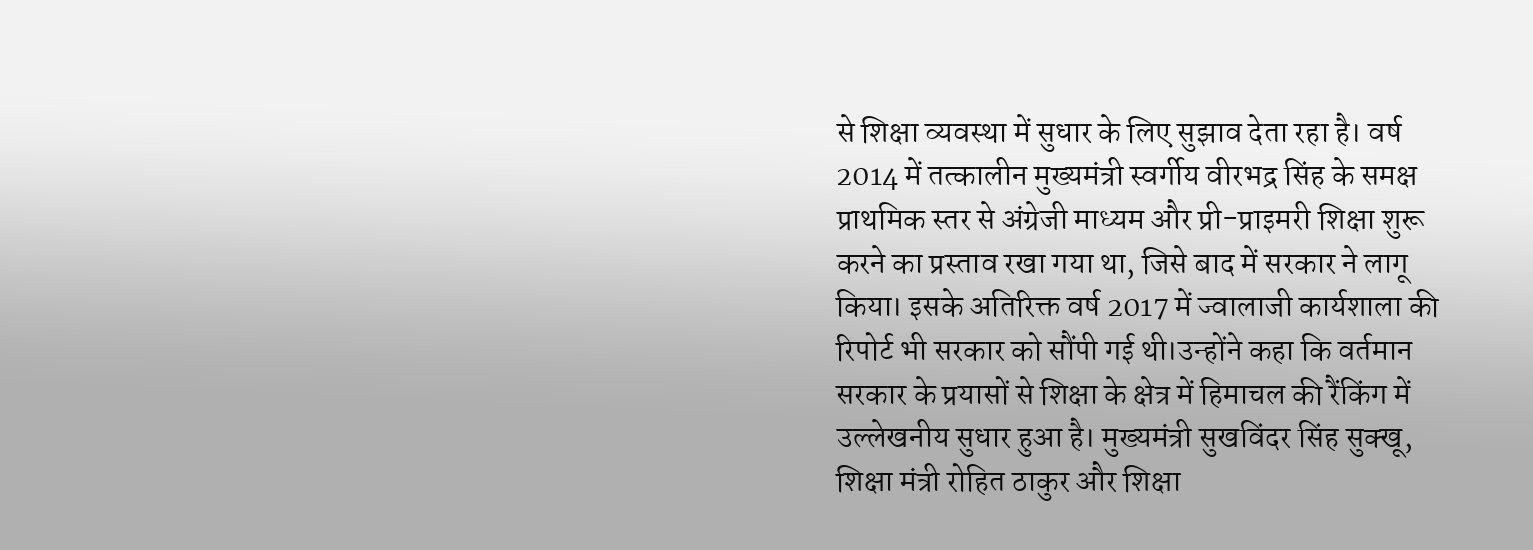से शिक्षा व्यवस्था में सुधार के लिए सुझाव देता रहा है। वर्ष 2014 में तत्कालीन मुख्यमंत्री स्वर्गीय वीरभद्र सिंह के समक्ष प्राथमिक स्तर से अंग्रेजी माध्यम और प्री-प्राइमरी शिक्षा शुरू करने का प्रस्ताव रखा गया था, जिसे बाद में सरकार ने लागू किया। इसके अतिरिक्त वर्ष 2017 में ज्वालाजी कार्यशाला की रिपोर्ट भी सरकार को सौंपी गई थी।उन्होंने कहा कि वर्तमान सरकार के प्रयासों से शिक्षा के क्षेत्र में हिमाचल की रैंकिंग में उल्लेखनीय सुधार हुआ है। मुख्यमंत्री सुखविंदर सिंह सुक्खू, शिक्षा मंत्री रोहित ठाकुर और शिक्षा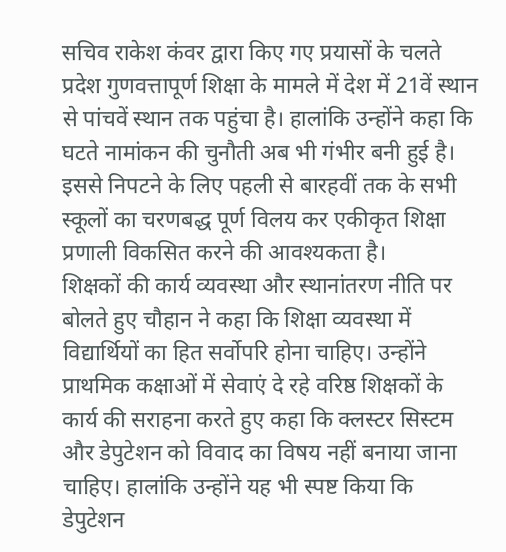सचिव राकेश कंवर द्वारा किए गए प्रयासों के चलते प्रदेश गुणवत्तापूर्ण शिक्षा के मामले में देश में 21वें स्थान से पांचवें स्थान तक पहुंचा है। हालांकि उन्होंने कहा कि घटते नामांकन की चुनौती अब भी गंभीर बनी हुई है। इससे निपटने के लिए पहली से बारहवीं तक के सभी स्कूलों का चरणबद्ध पूर्ण विलय कर एकीकृत शिक्षा प्रणाली विकसित करने की आवश्यकता है।
शिक्षकों की कार्य व्यवस्था और स्थानांतरण नीति पर बोलते हुए चौहान ने कहा कि शिक्षा व्यवस्था में विद्यार्थियों का हित सर्वोपरि होना चाहिए। उन्होंने प्राथमिक कक्षाओं में सेवाएं दे रहे वरिष्ठ शिक्षकों के कार्य की सराहना करते हुए कहा कि क्लस्टर सिस्टम और डेपुटेशन को विवाद का विषय नहीं बनाया जाना चाहिए। हालांकि उन्होंने यह भी स्पष्ट किया कि डेपुटेशन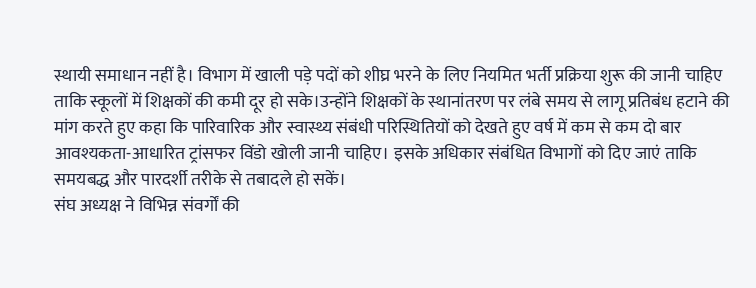स्थायी समाधान नहीं है। विभाग में खाली पड़े पदों को शीघ्र भरने के लिए नियमित भर्ती प्रक्रिया शुरू की जानी चाहिए ताकि स्कूलों में शिक्षकों की कमी दूर हो सके।उन्होंने शिक्षकों के स्थानांतरण पर लंबे समय से लागू प्रतिबंध हटाने की मांग करते हुए कहा कि पारिवारिक और स्वास्थ्य संबंधी परिस्थितियों को देखते हुए वर्ष में कम से कम दो बार आवश्यकता-आधारित ट्रांसफर विंडो खोली जानी चाहिए। इसके अधिकार संबंधित विभागों को दिए जाएं ताकि समयबद्ध और पारदर्शी तरीके से तबादले हो सकें।
संघ अध्यक्ष ने विभिन्न संवर्गों की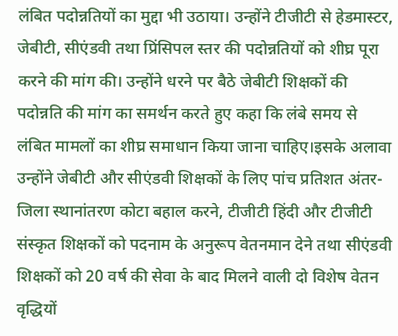लंबित पदोन्नतियों का मुद्दा भी उठाया। उन्होंने टीजीटी से हेडमास्टर, जेबीटी, सीएंडवी तथा प्रिंसिपल स्तर की पदोन्नतियों को शीघ्र पूरा करने की मांग की। उन्होंने धरने पर बैठे जेबीटी शिक्षकों की पदोन्नति की मांग का समर्थन करते हुए कहा कि लंबे समय से लंबित मामलों का शीघ्र समाधान किया जाना चाहिए।इसके अलावा उन्होंने जेबीटी और सीएंडवी शिक्षकों के लिए पांच प्रतिशत अंतर-जिला स्थानांतरण कोटा बहाल करने, टीजीटी हिंदी और टीजीटी संस्कृत शिक्षकों को पदनाम के अनुरूप वेतनमान देने तथा सीएंडवी शिक्षकों को 20 वर्ष की सेवा के बाद मिलने वाली दो विशेष वेतन वृद्धियों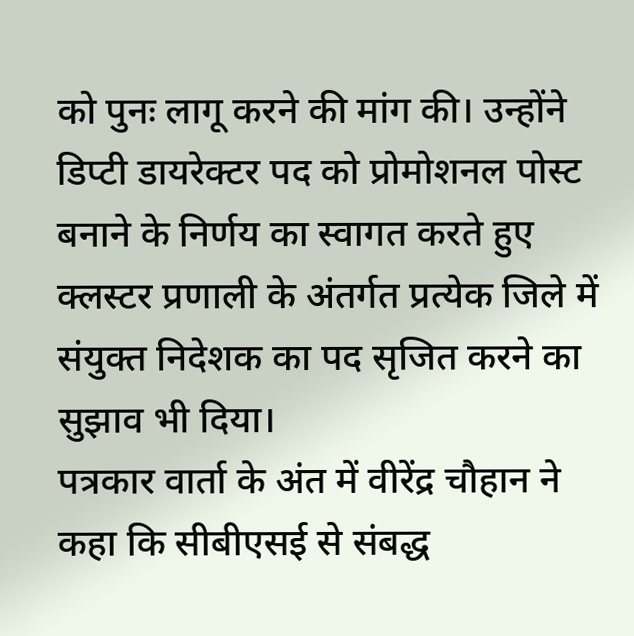को पुनः लागू करने की मांग की। उन्होंने डिप्टी डायरेक्टर पद को प्रोमोशनल पोस्ट बनाने के निर्णय का स्वागत करते हुए क्लस्टर प्रणाली के अंतर्गत प्रत्येक जिले में संयुक्त निदेशक का पद सृजित करने का सुझाव भी दिया।
पत्रकार वार्ता के अंत में वीरेंद्र चौहान ने कहा कि सीबीएसई से संबद्ध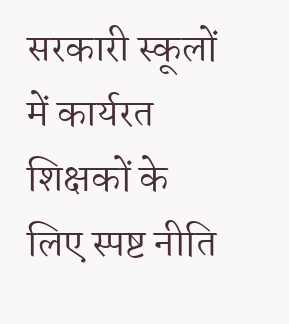सरकारी स्कूलों में कार्यरत शिक्षकों के लिए स्पष्ट नीति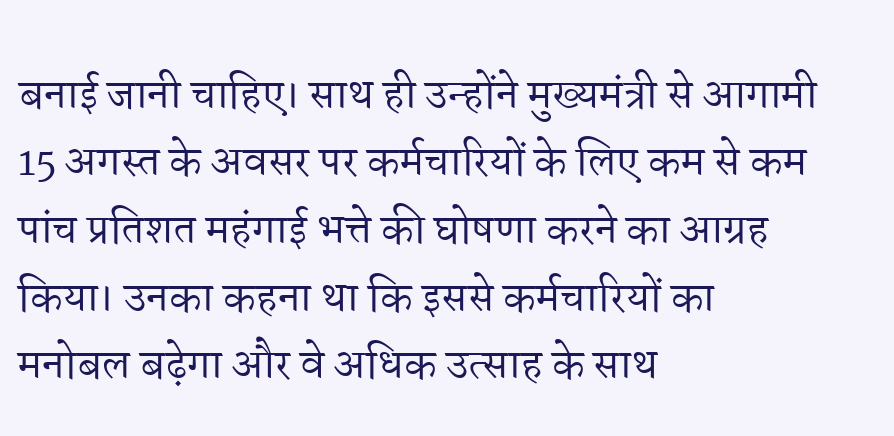बनाई जानी चाहिए। साथ ही उन्होंने मुख्यमंत्री से आगामी 15 अगस्त के अवसर पर कर्मचारियों के लिए कम से कम पांच प्रतिशत महंगाई भत्ते की घोषणा करने का आग्रह किया। उनका कहना था कि इससे कर्मचारियों का मनोबल बढ़ेगा और वे अधिक उत्साह के साथ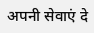अपनी सेवाएं दे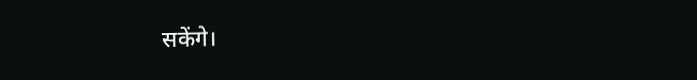सकेंगे।